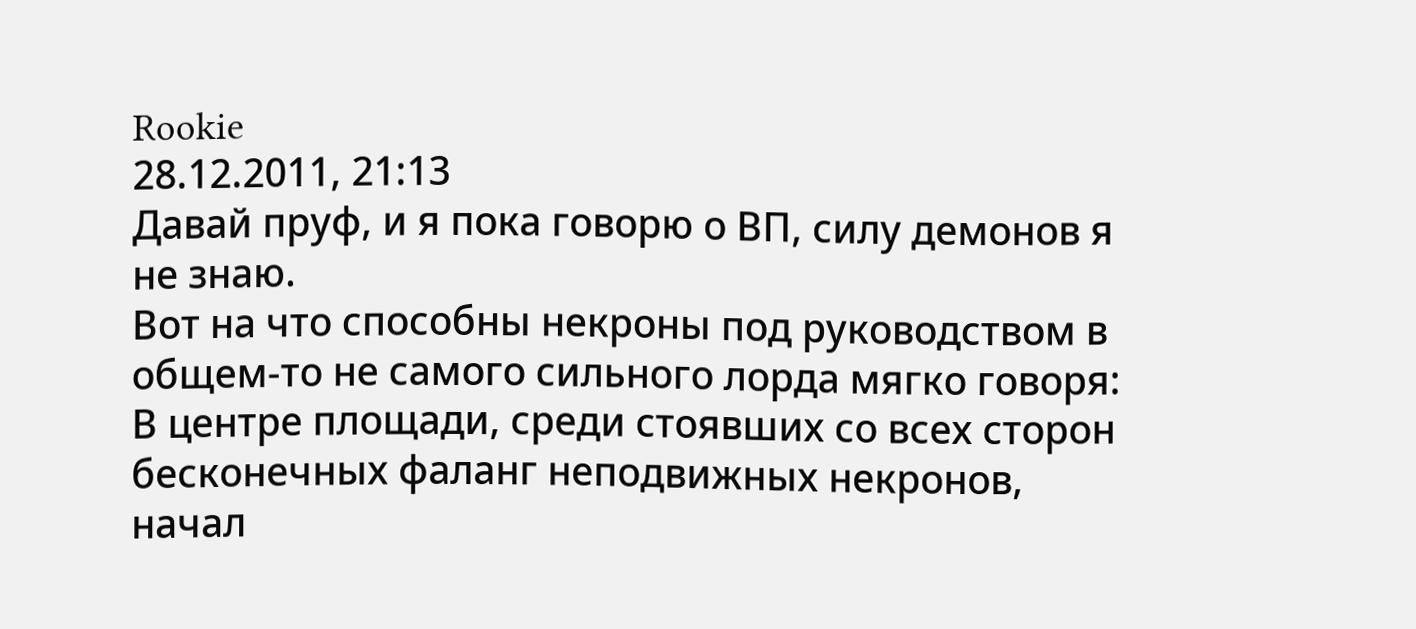Rookie
28.12.2011, 21:13
Давай пруф, и я пока говорю о ВП, силу демонов я не знаю.
Вот на что способны некроны под руководством в общем-то не самого сильного лорда мягко говоря:
В центре площади, среди стоявших со всех сторон бесконечных фаланг неподвижных некронов, начал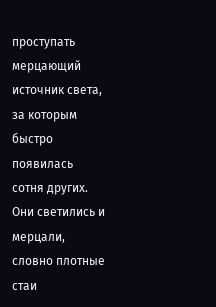проступать мерцающий источник света, за которым быстро появилась сотня других. Они светились и мерцали, словно плотные стаи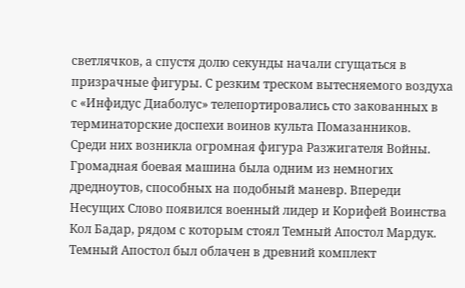светлячков, а спустя долю секунды начали сгущаться в призрачные фигуры. С резким треском вытесняемого воздуха с «Инфидус Диаболус» телепортировались сто закованных в терминаторские доспехи воинов культа Помазанников.
Среди них возникла огромная фигура Разжигателя Войны. Громадная боевая машина была одним из немногих дредноутов, способных на подобный маневр. Впереди Несущих Слово появился военный лидер и Корифей Воинства Кол Бадар, рядом с которым стоял Темный Апостол Мардук.
Темный Апостол был облачен в древний комплект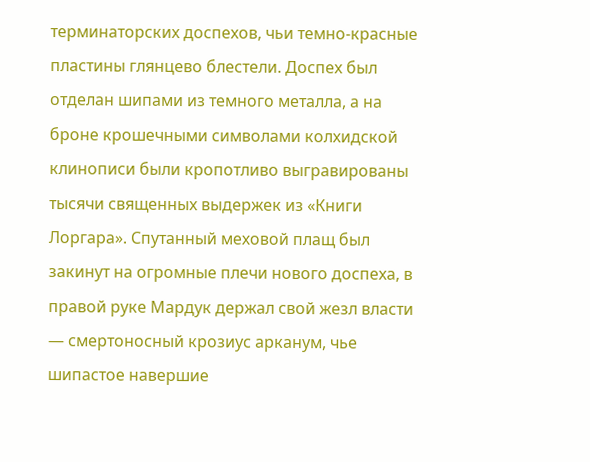терминаторских доспехов, чьи темно-красные пластины глянцево блестели. Доспех был отделан шипами из темного металла, а на броне крошечными символами колхидской клинописи были кропотливо выгравированы тысячи священных выдержек из «Книги Лоргара». Спутанный меховой плащ был закинут на огромные плечи нового доспеха, в правой руке Мардук держал свой жезл власти — смертоносный крозиус арканум, чье шипастое навершие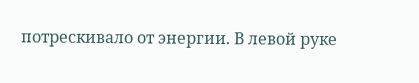потрескивало от энергии. В левой руке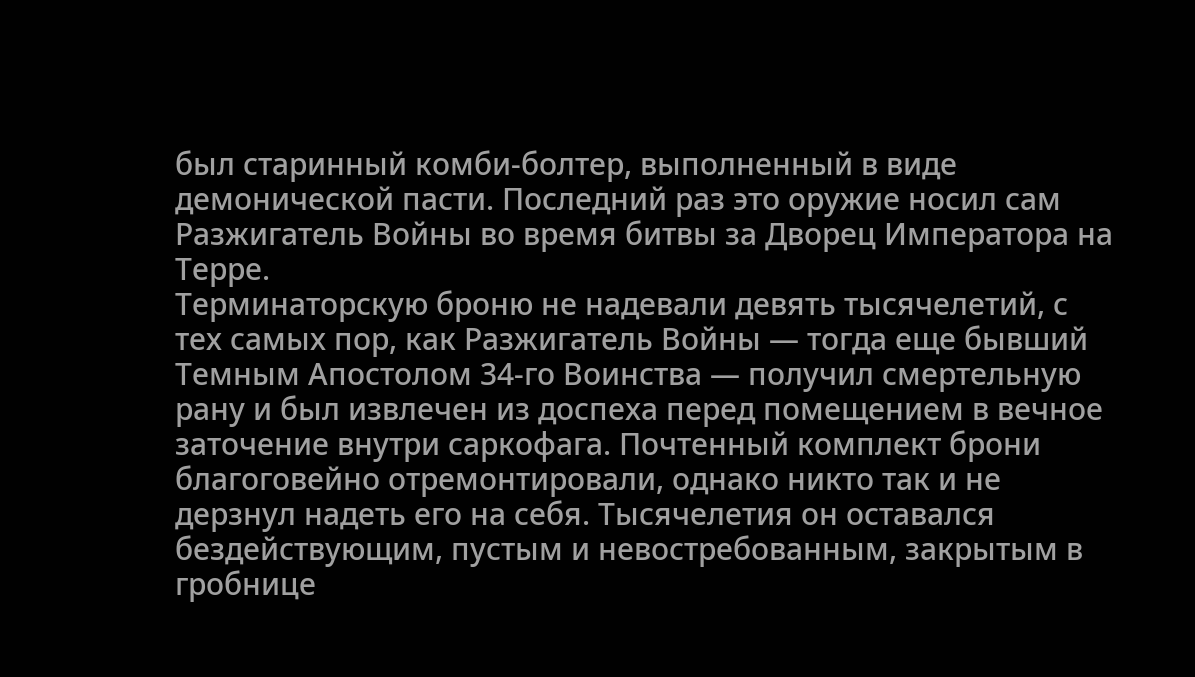был старинный комби-болтер, выполненный в виде демонической пасти. Последний раз это оружие носил сам Разжигатель Войны во время битвы за Дворец Императора на Терре.
Терминаторскую броню не надевали девять тысячелетий, с тех самых пор, как Разжигатель Войны — тогда еще бывший Темным Апостолом 34-го Воинства — получил смертельную рану и был извлечен из доспеха перед помещением в вечное заточение внутри саркофага. Почтенный комплект брони благоговейно отремонтировали, однако никто так и не дерзнул надеть его на себя. Тысячелетия он оставался бездействующим, пустым и невостребованным, закрытым в гробнице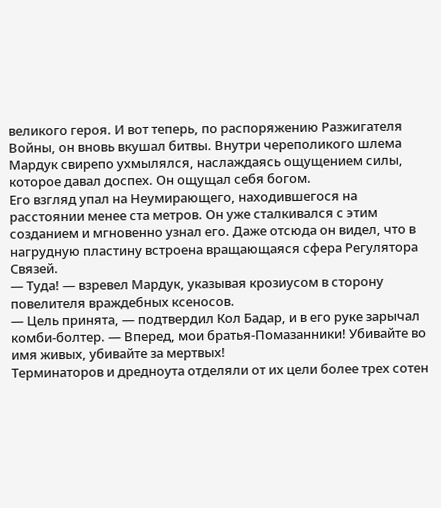великого героя. И вот теперь, по распоряжению Разжигателя Войны, он вновь вкушал битвы. Внутри череполикого шлема Мардук свирепо ухмылялся, наслаждаясь ощущением силы, которое давал доспех. Он ощущал себя богом.
Его взгляд упал на Неумирающего, находившегося на расстоянии менее ста метров. Он уже сталкивался с этим созданием и мгновенно узнал его. Даже отсюда он видел, что в нагрудную пластину встроена вращающаяся сфера Регулятора Связей.
— Туда! — взревел Мардук, указывая крозиусом в сторону повелителя враждебных ксеносов.
— Цель принята, — подтвердил Кол Бадар, и в его руке зарычал комби-болтер. — Вперед, мои братья-Помазанники! Убивайте во имя живых, убивайте за мертвых!
Терминаторов и дредноута отделяли от их цели более трех сотен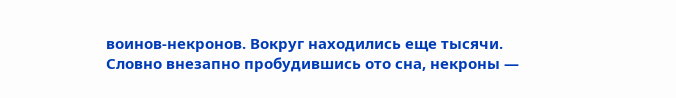воинов-некронов. Вокруг находились еще тысячи. Словно внезапно пробудившись ото сна, некроны —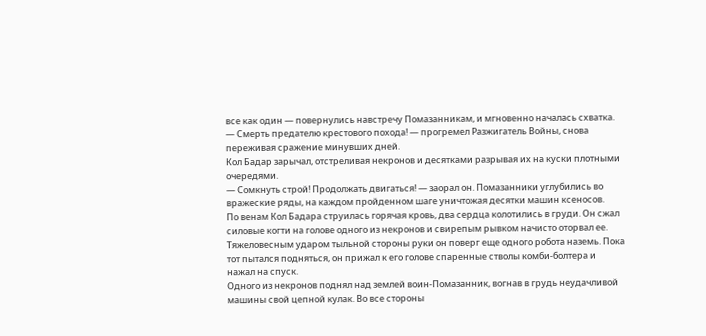все как один — повернулись навстречу Помазанникам, и мгновенно началась схватка.
— Смерть предателю крестового похода! — прогремел Разжигатель Войны, снова переживая сражение минувших дней.
Кол Бадар зарычал, отстреливая некронов и десятками разрывая их на куски плотными очередями.
— Сомкнуть строй! Продолжать двигаться! — заорал он. Помазанники углубились во вражеские ряды, на каждом пройденном шаге уничтожая десятки машин ксеносов.
По венам Кол Бадара струилась горячая кровь, два сердца колотились в груди. Он сжал силовые когти на голове одного из некронов и свирепым рывком начисто оторвал ее. Тяжеловесным ударом тыльной стороны руки он поверг еще одного робота наземь. Пока тот пытался подняться, он прижал к его голове спаренные стволы комби-болтера и нажал на спуск.
Одного из некронов поднял над землей воин-Помазанник, вогнав в грудь неудачливой машины свой цепной кулак. Во все стороны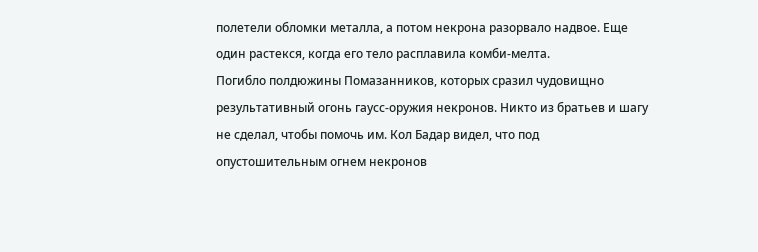полетели обломки металла, а потом некрона разорвало надвое. Еще один растекся, когда его тело расплавила комби-мелта.
Погибло полдюжины Помазанников, которых сразил чудовищно результативный огонь гаусс-оружия некронов. Никто из братьев и шагу не сделал, чтобы помочь им. Кол Бадар видел, что под опустошительным огнем некронов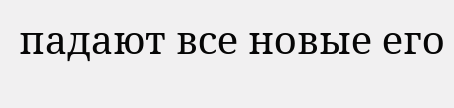падают все новые его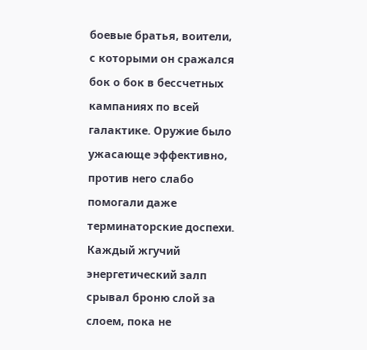боевые братья, воители, с которыми он сражался бок о бок в бессчетных кампаниях по всей галактике. Оружие было ужасающе эффективно, против него слабо помогали даже терминаторские доспехи. Каждый жгучий энергетический залп срывал броню слой за слоем, пока не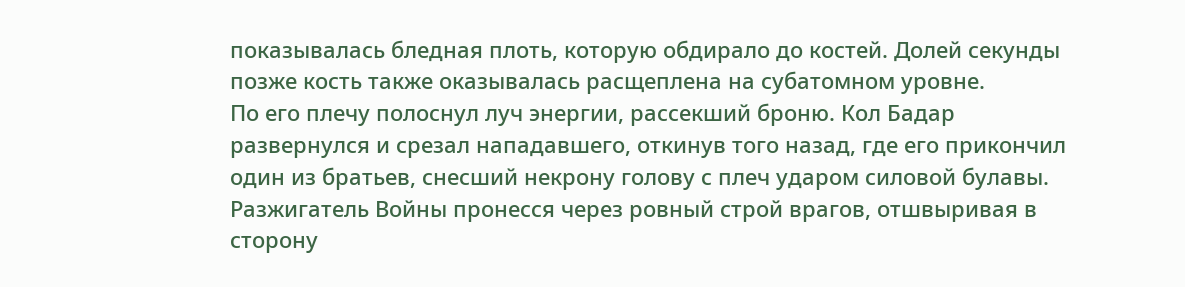показывалась бледная плоть, которую обдирало до костей. Долей секунды позже кость также оказывалась расщеплена на субатомном уровне.
По его плечу полоснул луч энергии, рассекший броню. Кол Бадар развернулся и срезал нападавшего, откинув того назад, где его прикончил один из братьев, снесший некрону голову с плеч ударом силовой булавы.
Разжигатель Войны пронесся через ровный строй врагов, отшвыривая в сторону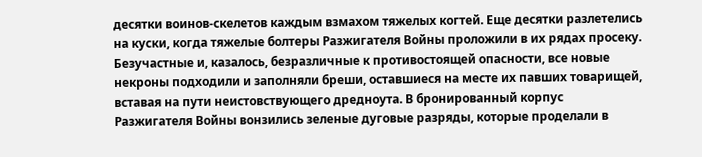десятки воинов-скелетов каждым взмахом тяжелых когтей. Еще десятки разлетелись на куски, когда тяжелые болтеры Разжигателя Войны проложили в их рядах просеку.
Безучастные и, казалось, безразличные к противостоящей опасности, все новые некроны подходили и заполняли бреши, оставшиеся на месте их павших товарищей, вставая на пути неистовствующего дредноута. В бронированный корпус Разжигателя Войны вонзились зеленые дуговые разряды, которые проделали в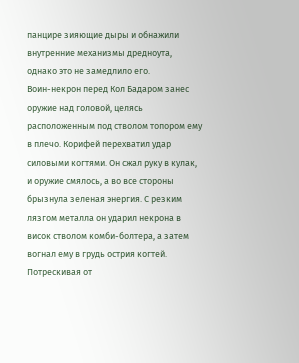панцире зияющие дыры и обнажили внутренние механизмы дредноута, однако это не замедлило его.
Воин-некрон перед Кол Бадаром занес оружие над головой, целясь расположенным под стволом топором ему в плечо. Корифей перехватил удар силовыми когтями. Он сжал руку в кулак, и оружие смялось, а во все стороны брызнула зеленая энергия. С резким лязгом металла он ударил некрона в висок стволом комби-болтера, а затем вогнал ему в грудь острия когтей.
Потрескивая от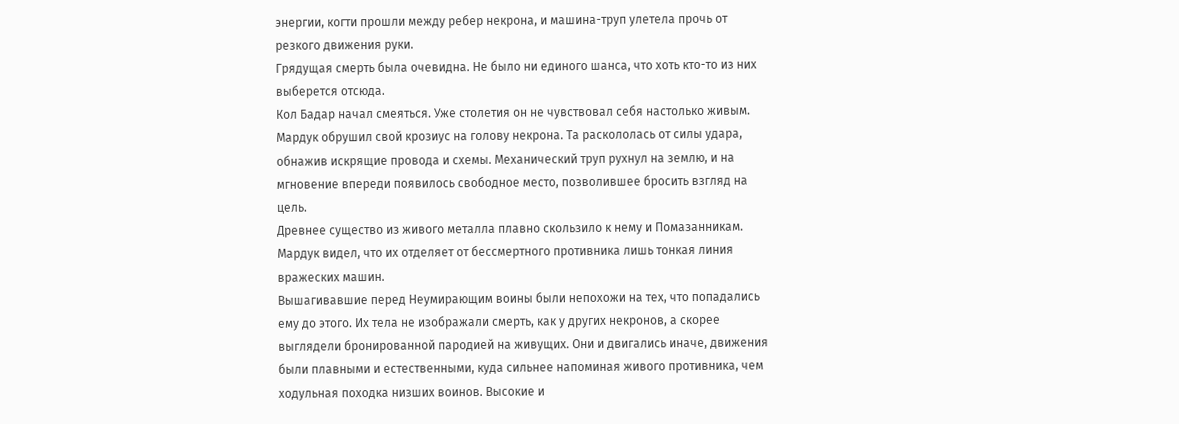энергии, когти прошли между ребер некрона, и машина-труп улетела прочь от резкого движения руки.
Грядущая смерть была очевидна. Не было ни единого шанса, что хоть кто-то из них выберется отсюда.
Кол Бадар начал смеяться. Уже столетия он не чувствовал себя настолько живым.
Мардук обрушил свой крозиус на голову некрона. Та раскололась от силы удара, обнажив искрящие провода и схемы. Механический труп рухнул на землю, и на мгновение впереди появилось свободное место, позволившее бросить взгляд на цель.
Древнее существо из живого металла плавно скользило к нему и Помазанникам. Мардук видел, что их отделяет от бессмертного противника лишь тонкая линия вражеских машин.
Вышагивавшие перед Неумирающим воины были непохожи на тех, что попадались ему до этого. Их тела не изображали смерть, как у других некронов, а скорее выглядели бронированной пародией на живущих. Они и двигались иначе, движения были плавными и естественными, куда сильнее напоминая живого противника, чем ходульная походка низших воинов. Высокие и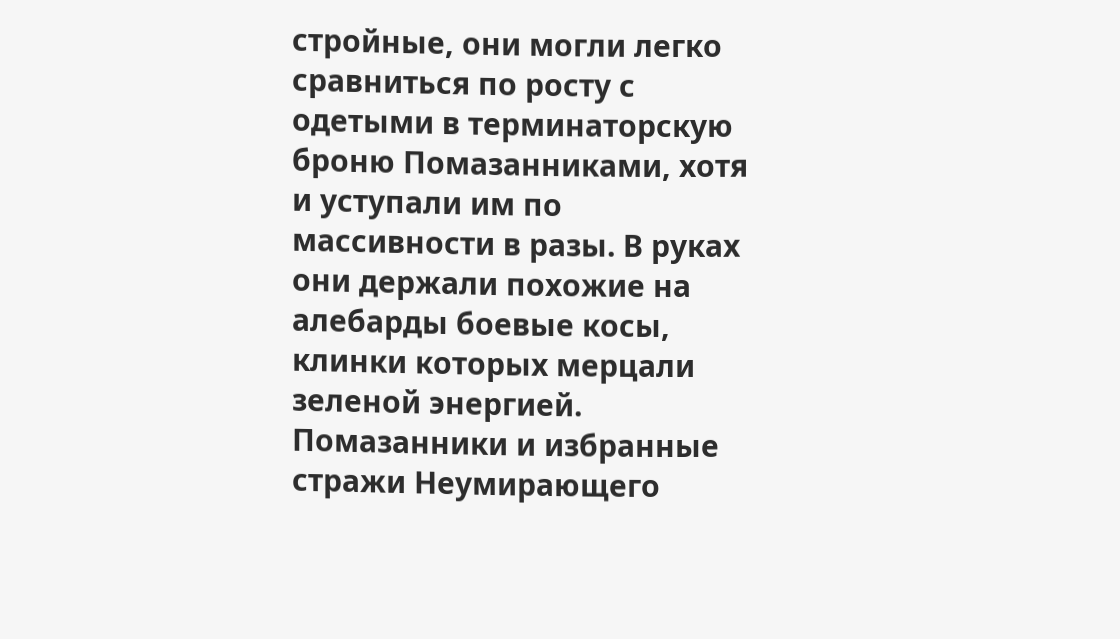стройные, они могли легко сравниться по росту с одетыми в терминаторскую броню Помазанниками, хотя и уступали им по массивности в разы. В руках они держали похожие на алебарды боевые косы, клинки которых мерцали зеленой энергией.
Помазанники и избранные стражи Неумирающего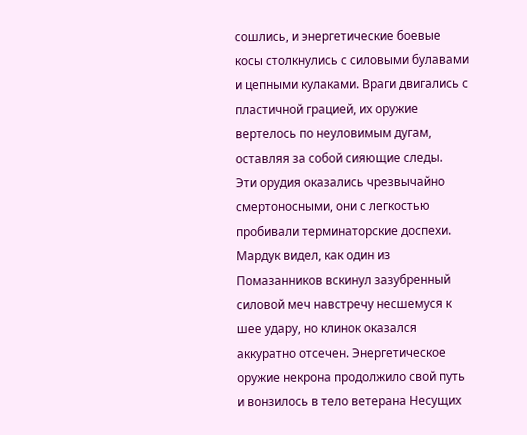сошлись, и энергетические боевые косы столкнулись с силовыми булавами и цепными кулаками. Враги двигались с пластичной грацией, их оружие вертелось по неуловимым дугам, оставляя за собой сияющие следы.
Эти орудия оказались чрезвычайно смертоносными, они с легкостью пробивали терминаторские доспехи. Мардук видел, как один из Помазанников вскинул зазубренный силовой меч навстречу несшемуся к шее удару, но клинок оказался аккуратно отсечен. Энергетическое оружие некрона продолжило свой путь и вонзилось в тело ветерана Несущих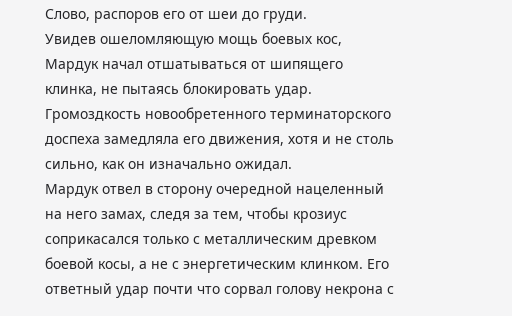Слово, распоров его от шеи до груди.
Увидев ошеломляющую мощь боевых кос, Мардук начал отшатываться от шипящего клинка, не пытаясь блокировать удар. Громоздкость новообретенного терминаторского доспеха замедляла его движения, хотя и не столь сильно, как он изначально ожидал.
Мардук отвел в сторону очередной нацеленный на него замах, следя за тем, чтобы крозиус соприкасался только с металлическим древком боевой косы, а не с энергетическим клинком. Его ответный удар почти что сорвал голову некрона с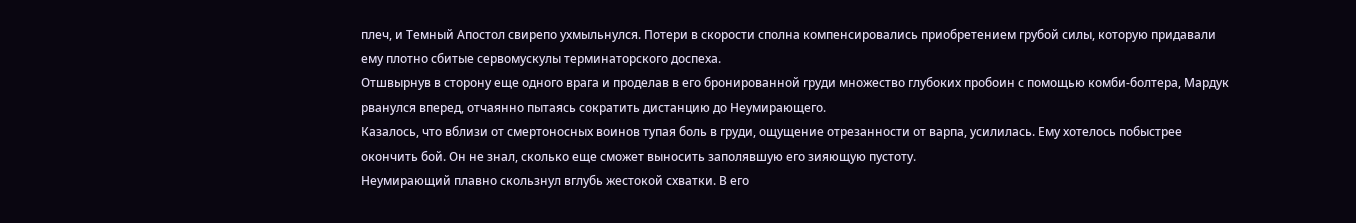плеч, и Темный Апостол свирепо ухмыльнулся. Потери в скорости сполна компенсировались приобретением грубой силы, которую придавали ему плотно сбитые сервомускулы терминаторского доспеха.
Отшвырнув в сторону еще одного врага и проделав в его бронированной груди множество глубоких пробоин с помощью комби-болтера, Мардук рванулся вперед, отчаянно пытаясь сократить дистанцию до Неумирающего.
Казалось, что вблизи от смертоносных воинов тупая боль в груди, ощущение отрезанности от варпа, усилилась. Ему хотелось побыстрее окончить бой. Он не знал, сколько еще сможет выносить заполявшую его зияющую пустоту.
Неумирающий плавно скользнул вглубь жестокой схватки. В его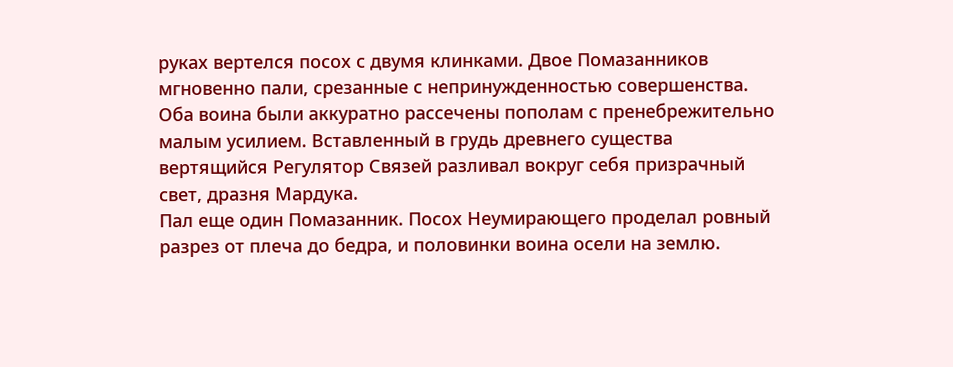руках вертелся посох с двумя клинками. Двое Помазанников мгновенно пали, срезанные с непринужденностью совершенства. Оба воина были аккуратно рассечены пополам с пренебрежительно малым усилием. Вставленный в грудь древнего существа вертящийся Регулятор Связей разливал вокруг себя призрачный свет, дразня Мардука.
Пал еще один Помазанник. Посох Неумирающего проделал ровный разрез от плеча до бедра, и половинки воина осели на землю.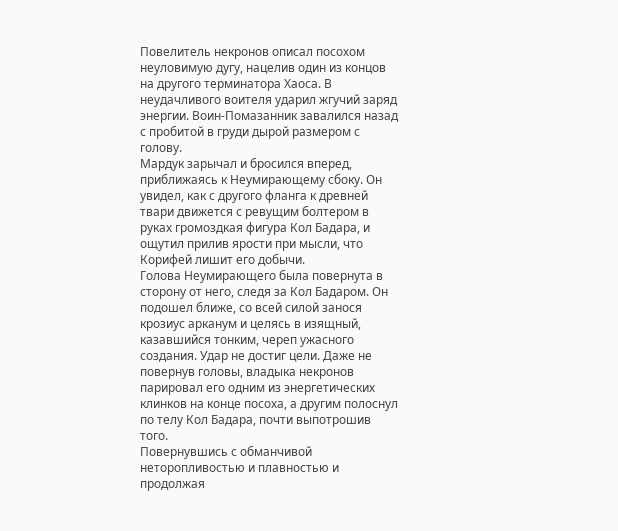Повелитель некронов описал посохом неуловимую дугу, нацелив один из концов на другого терминатора Хаоса. В неудачливого воителя ударил жгучий заряд энергии. Воин-Помазанник завалился назад с пробитой в груди дырой размером с голову.
Мардук зарычал и бросился вперед, приближаясь к Неумирающему сбоку. Он увидел, как с другого фланга к древней твари движется с ревущим болтером в руках громоздкая фигура Кол Бадара, и ощутил прилив ярости при мысли, что Корифей лишит его добычи.
Голова Неумирающего была повернута в сторону от него, следя за Кол Бадаром. Он подошел ближе, со всей силой занося крозиус арканум и целясь в изящный, казавшийся тонким, череп ужасного создания. Удар не достиг цели. Даже не повернув головы, владыка некронов парировал его одним из энергетических клинков на конце посоха, а другим полоснул по телу Кол Бадара, почти выпотрошив того.
Повернувшись с обманчивой неторопливостью и плавностью и продолжая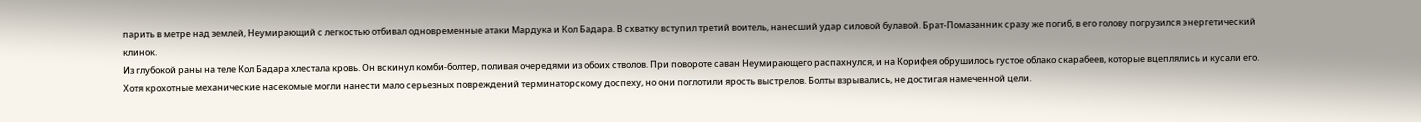парить в метре над землей, Неумирающий с легкостью отбивал одновременные атаки Мардука и Кол Бадара. В схватку вступил третий воитель, нанесший удар силовой булавой. Брат-Помазанник сразу же погиб, в его голову погрузился энергетический клинок.
Из глубокой раны на теле Кол Бадара хлестала кровь. Он вскинул комби-болтер, поливая очередями из обоих стволов. При повороте саван Неумирающего распахнулся, и на Корифея обрушилось густое облако скарабеев, которые вцеплялись и кусали его. Хотя крохотные механические насекомые могли нанести мало серьезных повреждений терминаторскому доспеху, но они поглотили ярость выстрелов. Болты взрывались, не достигая намеченной цели.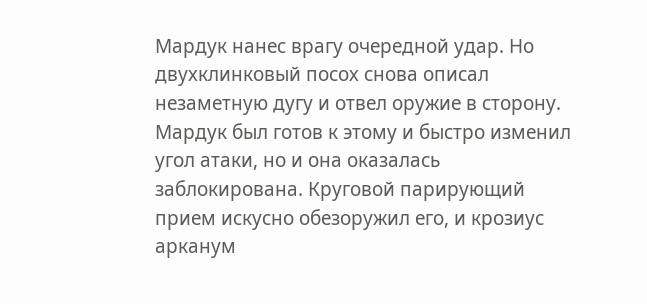Мардук нанес врагу очередной удар. Но двухклинковый посох снова описал незаметную дугу и отвел оружие в сторону. Мардук был готов к этому и быстро изменил угол атаки, но и она оказалась заблокирована. Круговой парирующий прием искусно обезоружил его, и крозиус арканум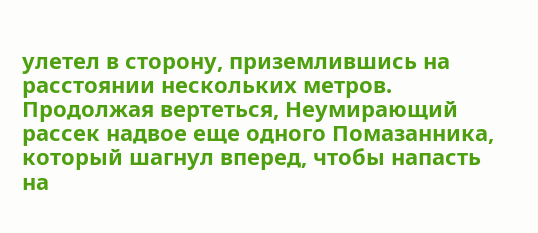улетел в сторону, приземлившись на расстоянии нескольких метров.
Продолжая вертеться, Неумирающий рассек надвое еще одного Помазанника, который шагнул вперед, чтобы напасть на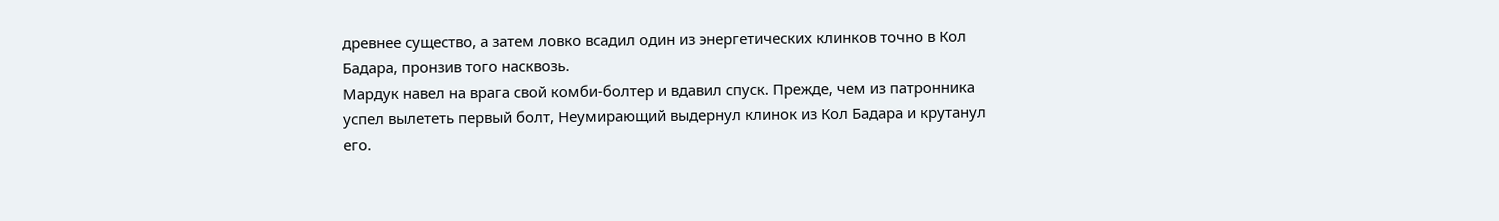древнее существо, а затем ловко всадил один из энергетических клинков точно в Кол Бадара, пронзив того насквозь.
Мардук навел на врага свой комби-болтер и вдавил спуск. Прежде, чем из патронника успел вылететь первый болт, Неумирающий выдернул клинок из Кол Бадара и крутанул его.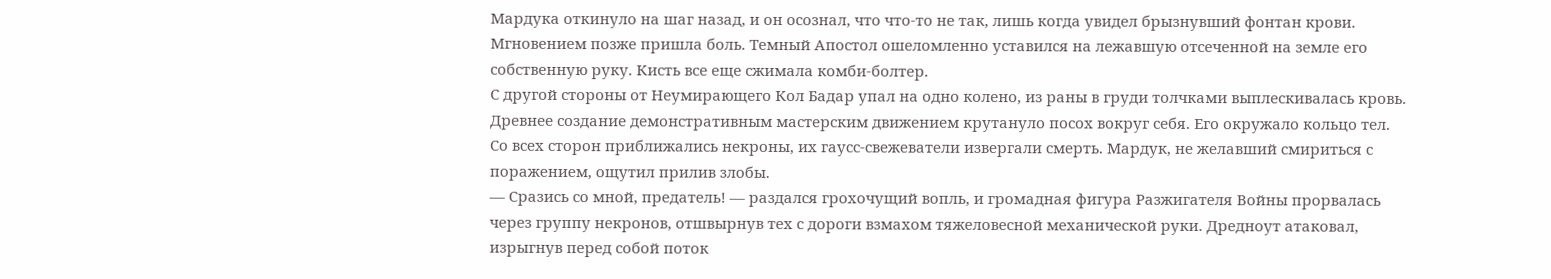Мардука откинуло на шаг назад, и он осознал, что что-то не так, лишь когда увидел брызнувший фонтан крови.
Мгновением позже пришла боль. Темный Апостол ошеломленно уставился на лежавшую отсеченной на земле его собственную руку. Кисть все еще сжимала комби-болтер.
С другой стороны от Неумирающего Кол Бадар упал на одно колено, из раны в груди толчками выплескивалась кровь. Древнее создание демонстративным мастерским движением крутануло посох вокруг себя. Его окружало кольцо тел.
Со всех сторон приближались некроны, их гаусс-свежеватели извергали смерть. Мардук, не желавший смириться с поражением, ощутил прилив злобы.
— Сразись со мной, предатель! — раздался грохочущий вопль, и громадная фигура Разжигателя Войны прорвалась через группу некронов, отшвырнув тех с дороги взмахом тяжеловесной механической руки. Дредноут атаковал, изрыгнув перед собой поток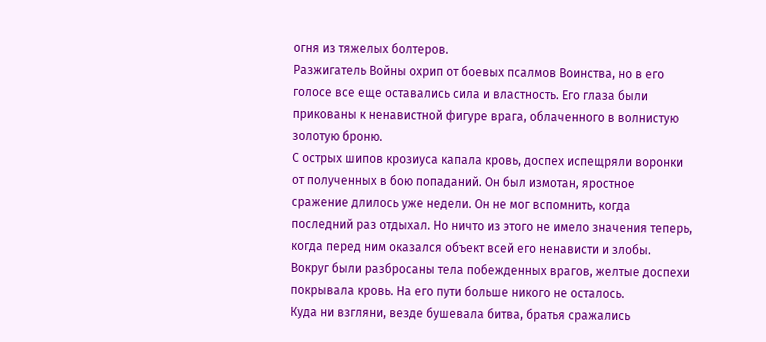огня из тяжелых болтеров.
Разжигатель Войны охрип от боевых псалмов Воинства, но в его голосе все еще оставались сила и властность. Его глаза были прикованы к ненавистной фигуре врага, облаченного в волнистую золотую броню.
С острых шипов крозиуса капала кровь, доспех испещряли воронки от полученных в бою попаданий. Он был измотан, яростное сражение длилось уже недели. Он не мог вспомнить, когда последний раз отдыхал. Но ничто из этого не имело значения теперь, когда перед ним оказался объект всей его ненависти и злобы.
Вокруг были разбросаны тела побежденных врагов, желтые доспехи покрывала кровь. На его пути больше никого не осталось.
Куда ни взгляни, везде бушевала битва, братья сражались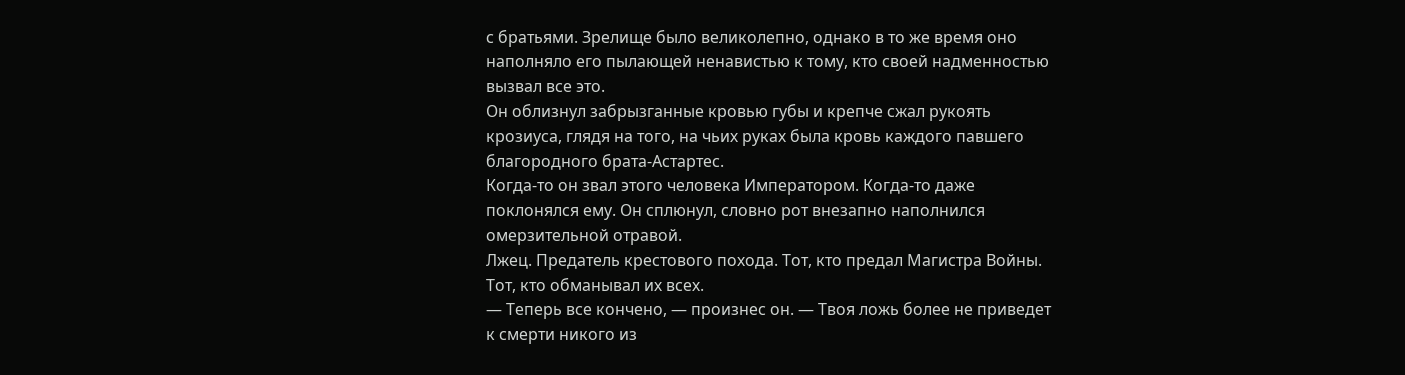с братьями. Зрелище было великолепно, однако в то же время оно наполняло его пылающей ненавистью к тому, кто своей надменностью вызвал все это.
Он облизнул забрызганные кровью губы и крепче сжал рукоять крозиуса, глядя на того, на чьих руках была кровь каждого павшего благородного брата-Астартес.
Когда-то он звал этого человека Императором. Когда-то даже поклонялся ему. Он сплюнул, словно рот внезапно наполнился омерзительной отравой.
Лжец. Предатель крестового похода. Тот, кто предал Магистра Войны.
Тот, кто обманывал их всех.
— Теперь все кончено, — произнес он. — Твоя ложь более не приведет к смерти никого из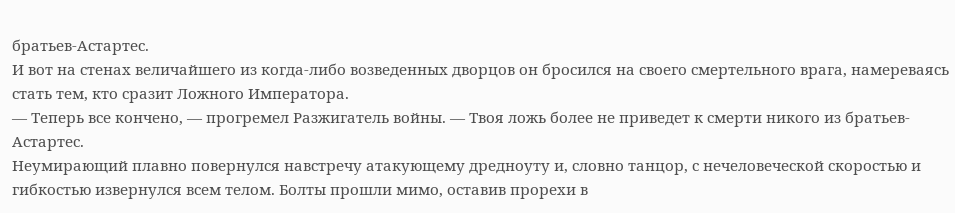братьев-Астартес.
И вот на стенах величайшего из когда-либо возведенных дворцов он бросился на своего смертельного врага, намереваясь стать тем, кто сразит Ложного Императора.
— Теперь все кончено, — прогремел Разжигатель войны. — Твоя ложь более не приведет к смерти никого из братьев-Астартес.
Неумирающий плавно повернулся навстречу атакующему дредноуту и, словно танцор, с нечеловеческой скоростью и гибкостью извернулся всем телом. Болты прошли мимо, оставив прорехи в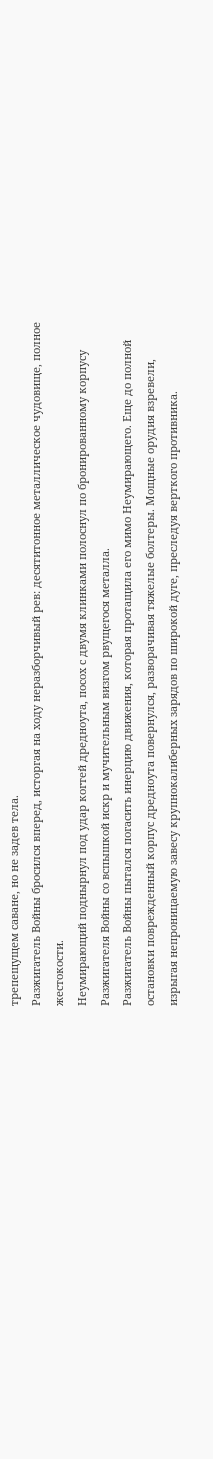трепещущем саване, но не задев тела.
Разжигатель Войны бросился вперед, исторгая на ходу неразборчивый рев: десятитонное металлическое чудовище, полное жестокости.
Неумирающий поднырнул под удар когтей дредноута, посох с двумя клинками полоснул по бронированному корпусу Разжигателя Войны со вспышкой искр и мучительным визгом рвущегося металла.
Разжигатель Войны пытался погасить инерцию движения, которая протащила его мимо Неумирающего. Еще до полной остановки поврежденный корпус дредноута повернулся, разворачивая тяжелые болтеры. Мощные орудия взревели, изрыгая непроницаемую завесу крупнокалиберных зарядов по широкой дуге, преследуя верткого противника.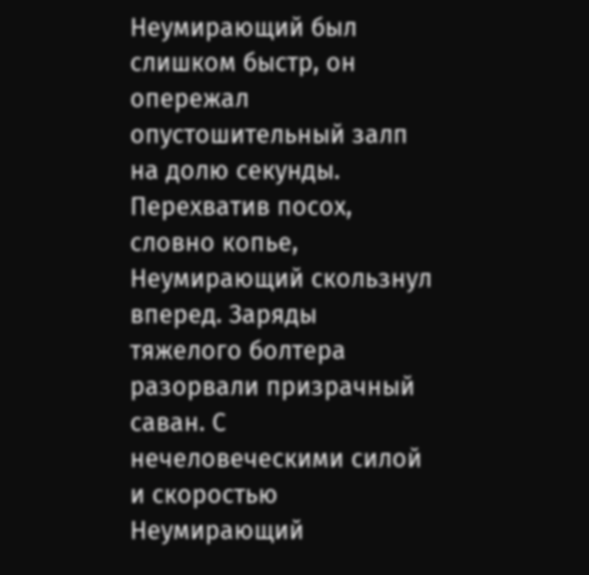Неумирающий был слишком быстр, он опережал опустошительный залп на долю секунды.
Перехватив посох, словно копье, Неумирающий скользнул вперед. Заряды тяжелого болтера разорвали призрачный саван. С нечеловеческими силой и скоростью Неумирающий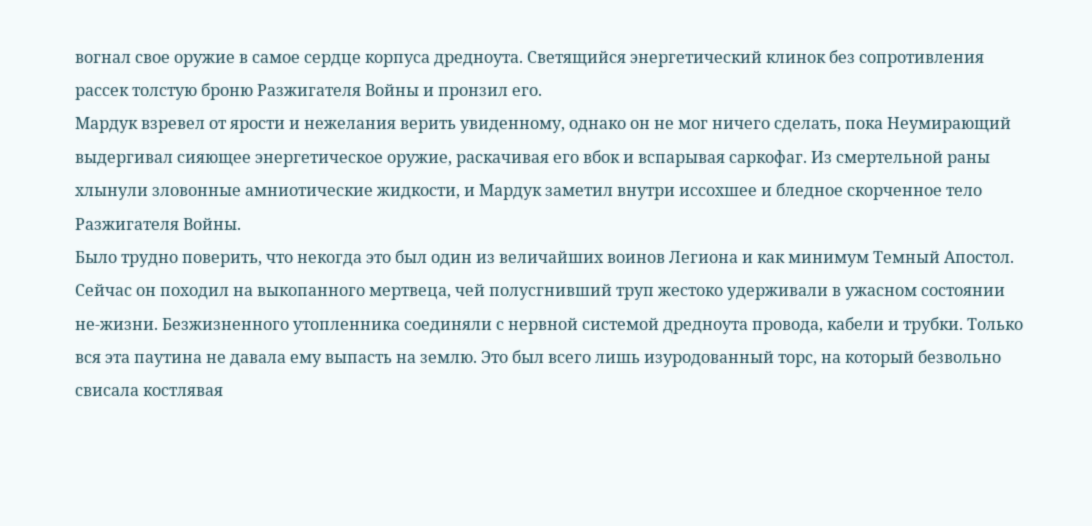вогнал свое оружие в самое сердце корпуса дредноута. Светящийся энергетический клинок без сопротивления рассек толстую броню Разжигателя Войны и пронзил его.
Мардук взревел от ярости и нежелания верить увиденному, однако он не мог ничего сделать, пока Неумирающий выдергивал сияющее энергетическое оружие, раскачивая его вбок и вспарывая саркофаг. Из смертельной раны хлынули зловонные амниотические жидкости, и Мардук заметил внутри иссохшее и бледное скорченное тело Разжигателя Войны.
Было трудно поверить, что некогда это был один из величайших воинов Легиона и как минимум Темный Апостол. Сейчас он походил на выкопанного мертвеца, чей полусгнивший труп жестоко удерживали в ужасном состоянии не-жизни. Безжизненного утопленника соединяли с нервной системой дредноута провода, кабели и трубки. Только вся эта паутина не давала ему выпасть на землю. Это был всего лишь изуродованный торс, на который безвольно свисала костлявая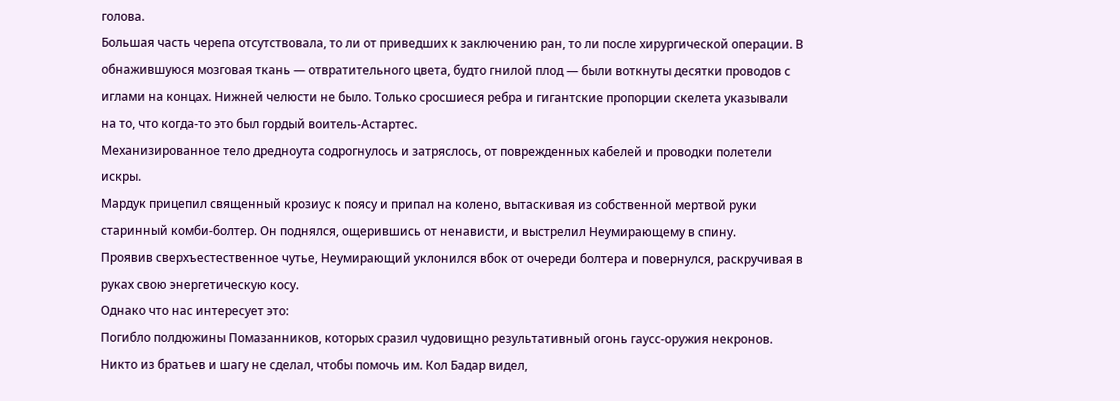голова.
Большая часть черепа отсутствовала, то ли от приведших к заключению ран, то ли после хирургической операции. В обнажившуюся мозговая ткань — отвратительного цвета, будто гнилой плод — были воткнуты десятки проводов с иглами на концах. Нижней челюсти не было. Только сросшиеся ребра и гигантские пропорции скелета указывали на то, что когда-то это был гордый воитель-Астартес.
Механизированное тело дредноута содрогнулось и затряслось, от поврежденных кабелей и проводки полетели искры.
Мардук прицепил священный крозиус к поясу и припал на колено, вытаскивая из собственной мертвой руки старинный комби-болтер. Он поднялся, ощерившись от ненависти, и выстрелил Неумирающему в спину.
Проявив сверхъестественное чутье, Неумирающий уклонился вбок от очереди болтера и повернулся, раскручивая в руках свою энергетическую косу.
Однако что нас интересует это:
Погибло полдюжины Помазанников, которых сразил чудовищно результативный огонь гаусс-оружия некронов. Никто из братьев и шагу не сделал, чтобы помочь им. Кол Бадар видел,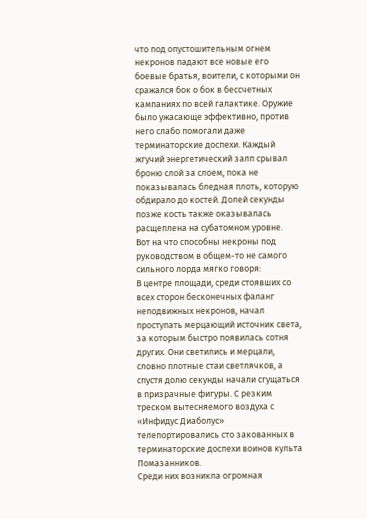что под опустошительным огнем некронов падают все новые его боевые братья, воители, с которыми он сражался бок о бок в бессчетных кампаниях по всей галактике. Оружие было ужасающе эффективно, против него слабо помогали даже терминаторские доспехи. Каждый жгучий энергетический залп срывал броню слой за слоем, пока не показывалась бледная плоть, которую обдирало до костей. Долей секунды позже кость также оказывалась расщеплена на субатомном уровне.
Вот на что способны некроны под руководством в общем-то не самого сильного лорда мягко говоря:
В центре площади, среди стоявших со всех сторон бесконечных фаланг неподвижных некронов, начал проступать мерцающий источник света, за которым быстро появилась сотня других. Они светились и мерцали, словно плотные стаи светлячков, а спустя долю секунды начали сгущаться в призрачные фигуры. С резким треском вытесняемого воздуха с «Инфидус Диаболус» телепортировались сто закованных в терминаторские доспехи воинов культа Помазанников.
Среди них возникла огромная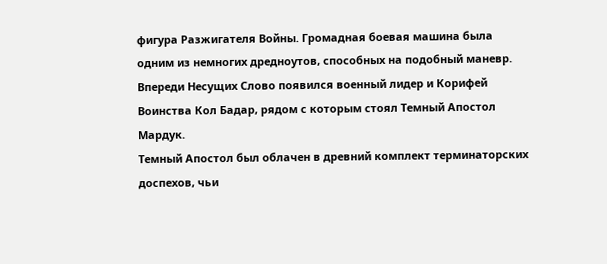фигура Разжигателя Войны. Громадная боевая машина была одним из немногих дредноутов, способных на подобный маневр. Впереди Несущих Слово появился военный лидер и Корифей Воинства Кол Бадар, рядом с которым стоял Темный Апостол Мардук.
Темный Апостол был облачен в древний комплект терминаторских доспехов, чьи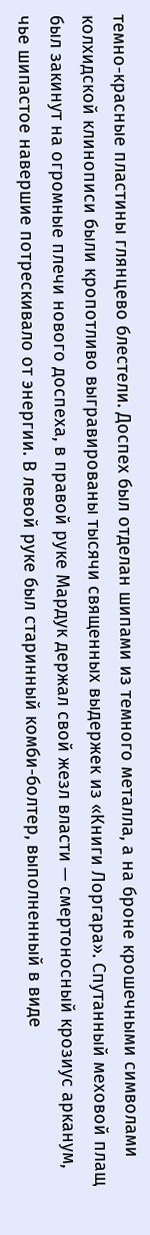темно-красные пластины глянцево блестели. Доспех был отделан шипами из темного металла, а на броне крошечными символами колхидской клинописи были кропотливо выгравированы тысячи священных выдержек из «Книги Лоргара». Спутанный меховой плащ был закинут на огромные плечи нового доспеха, в правой руке Мардук держал свой жезл власти — смертоносный крозиус арканум, чье шипастое навершие потрескивало от энергии. В левой руке был старинный комби-болтер, выполненный в виде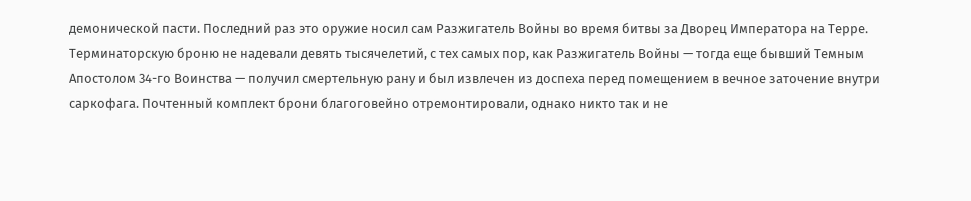демонической пасти. Последний раз это оружие носил сам Разжигатель Войны во время битвы за Дворец Императора на Терре.
Терминаторскую броню не надевали девять тысячелетий, с тех самых пор, как Разжигатель Войны — тогда еще бывший Темным Апостолом 34-го Воинства — получил смертельную рану и был извлечен из доспеха перед помещением в вечное заточение внутри саркофага. Почтенный комплект брони благоговейно отремонтировали, однако никто так и не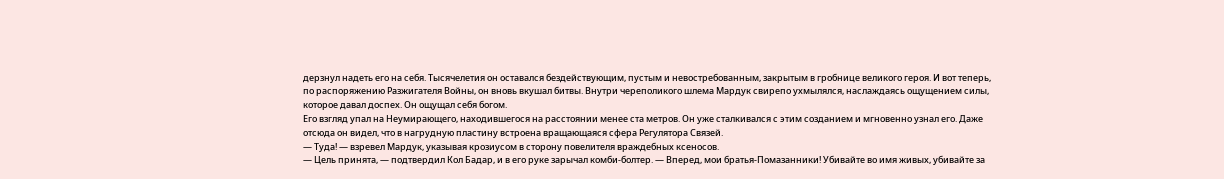дерзнул надеть его на себя. Тысячелетия он оставался бездействующим, пустым и невостребованным, закрытым в гробнице великого героя. И вот теперь, по распоряжению Разжигателя Войны, он вновь вкушал битвы. Внутри череполикого шлема Мардук свирепо ухмылялся, наслаждаясь ощущением силы, которое давал доспех. Он ощущал себя богом.
Его взгляд упал на Неумирающего, находившегося на расстоянии менее ста метров. Он уже сталкивался с этим созданием и мгновенно узнал его. Даже отсюда он видел, что в нагрудную пластину встроена вращающаяся сфера Регулятора Связей.
— Туда! — взревел Мардук, указывая крозиусом в сторону повелителя враждебных ксеносов.
— Цель принята, — подтвердил Кол Бадар, и в его руке зарычал комби-болтер. — Вперед, мои братья-Помазанники! Убивайте во имя живых, убивайте за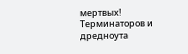мертвых!
Терминаторов и дредноута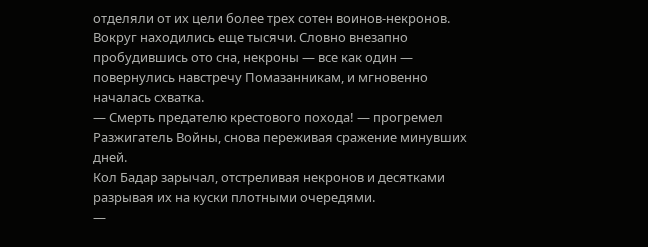отделяли от их цели более трех сотен воинов-некронов. Вокруг находились еще тысячи. Словно внезапно пробудившись ото сна, некроны — все как один — повернулись навстречу Помазанникам, и мгновенно началась схватка.
— Смерть предателю крестового похода! — прогремел Разжигатель Войны, снова переживая сражение минувших дней.
Кол Бадар зарычал, отстреливая некронов и десятками разрывая их на куски плотными очередями.
—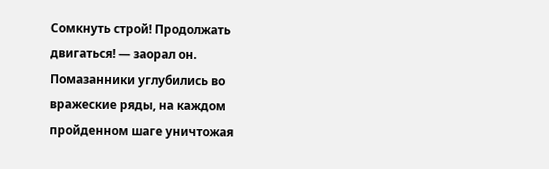Сомкнуть строй! Продолжать двигаться! — заорал он. Помазанники углубились во вражеские ряды, на каждом пройденном шаге уничтожая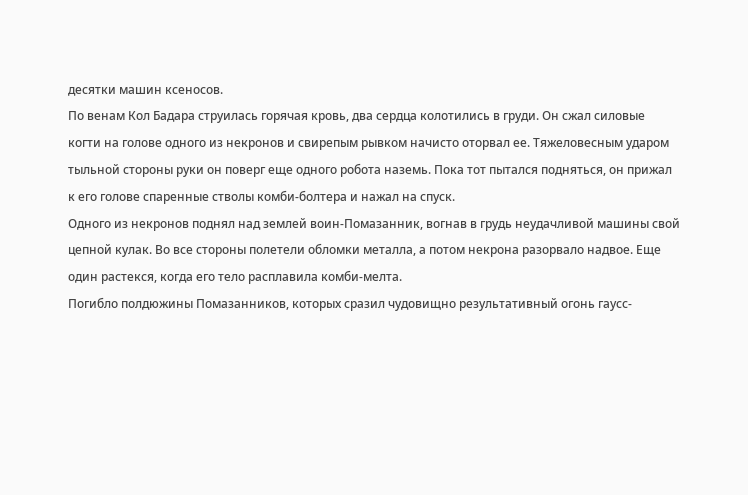десятки машин ксеносов.
По венам Кол Бадара струилась горячая кровь, два сердца колотились в груди. Он сжал силовые когти на голове одного из некронов и свирепым рывком начисто оторвал ее. Тяжеловесным ударом тыльной стороны руки он поверг еще одного робота наземь. Пока тот пытался подняться, он прижал к его голове спаренные стволы комби-болтера и нажал на спуск.
Одного из некронов поднял над землей воин-Помазанник, вогнав в грудь неудачливой машины свой цепной кулак. Во все стороны полетели обломки металла, а потом некрона разорвало надвое. Еще один растекся, когда его тело расплавила комби-мелта.
Погибло полдюжины Помазанников, которых сразил чудовищно результативный огонь гаусс-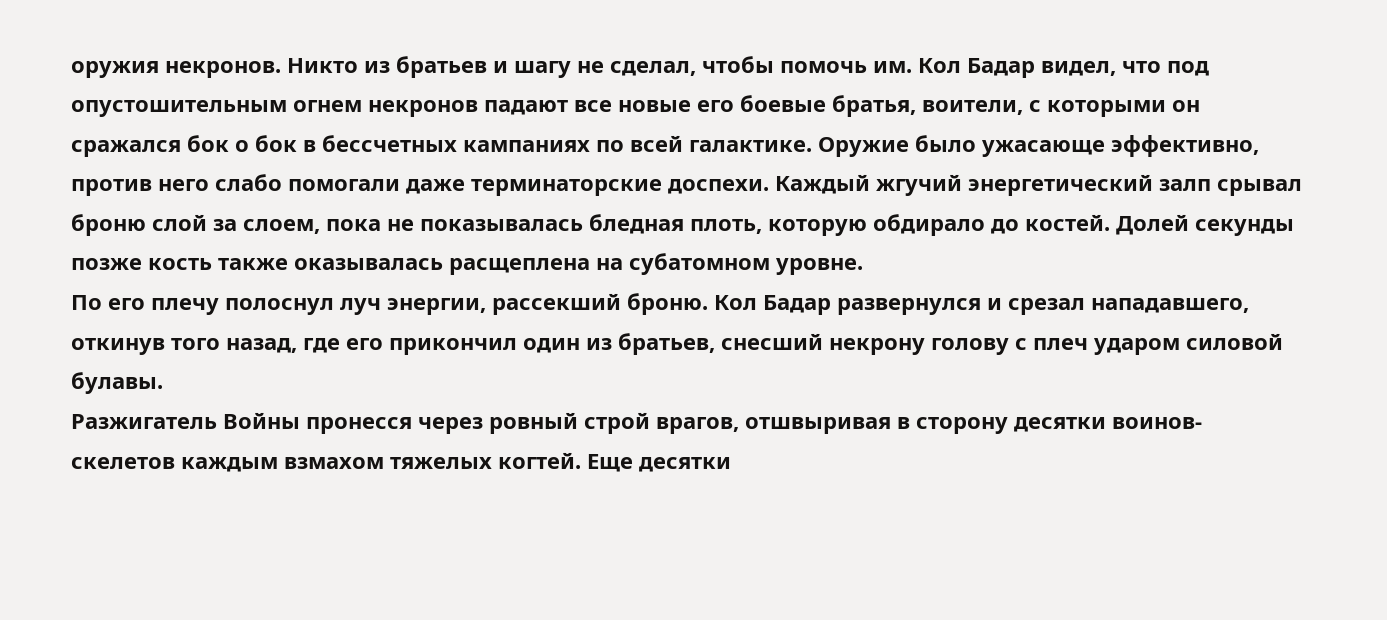оружия некронов. Никто из братьев и шагу не сделал, чтобы помочь им. Кол Бадар видел, что под опустошительным огнем некронов падают все новые его боевые братья, воители, с которыми он сражался бок о бок в бессчетных кампаниях по всей галактике. Оружие было ужасающе эффективно, против него слабо помогали даже терминаторские доспехи. Каждый жгучий энергетический залп срывал броню слой за слоем, пока не показывалась бледная плоть, которую обдирало до костей. Долей секунды позже кость также оказывалась расщеплена на субатомном уровне.
По его плечу полоснул луч энергии, рассекший броню. Кол Бадар развернулся и срезал нападавшего, откинув того назад, где его прикончил один из братьев, снесший некрону голову с плеч ударом силовой булавы.
Разжигатель Войны пронесся через ровный строй врагов, отшвыривая в сторону десятки воинов-скелетов каждым взмахом тяжелых когтей. Еще десятки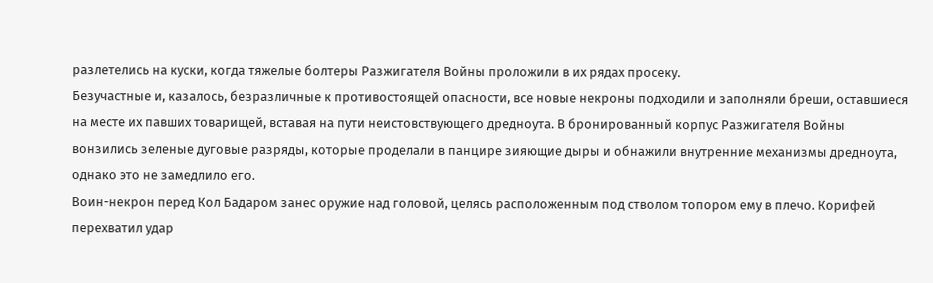разлетелись на куски, когда тяжелые болтеры Разжигателя Войны проложили в их рядах просеку.
Безучастные и, казалось, безразличные к противостоящей опасности, все новые некроны подходили и заполняли бреши, оставшиеся на месте их павших товарищей, вставая на пути неистовствующего дредноута. В бронированный корпус Разжигателя Войны вонзились зеленые дуговые разряды, которые проделали в панцире зияющие дыры и обнажили внутренние механизмы дредноута, однако это не замедлило его.
Воин-некрон перед Кол Бадаром занес оружие над головой, целясь расположенным под стволом топором ему в плечо. Корифей перехватил удар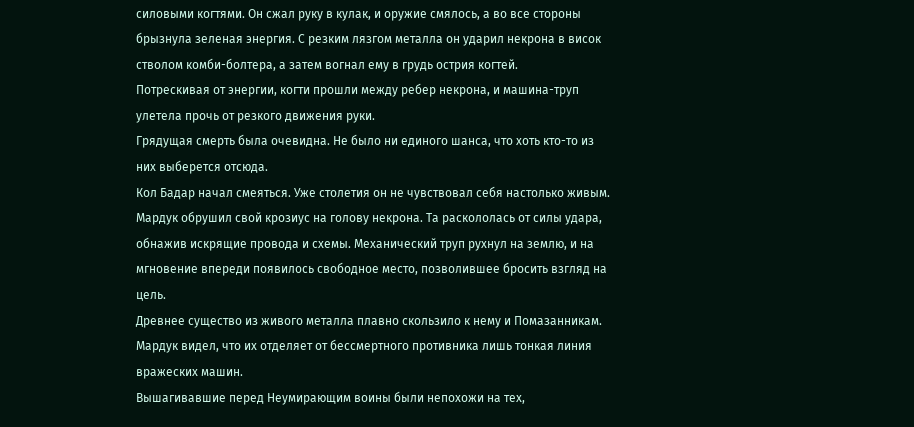силовыми когтями. Он сжал руку в кулак, и оружие смялось, а во все стороны брызнула зеленая энергия. С резким лязгом металла он ударил некрона в висок стволом комби-болтера, а затем вогнал ему в грудь острия когтей.
Потрескивая от энергии, когти прошли между ребер некрона, и машина-труп улетела прочь от резкого движения руки.
Грядущая смерть была очевидна. Не было ни единого шанса, что хоть кто-то из них выберется отсюда.
Кол Бадар начал смеяться. Уже столетия он не чувствовал себя настолько живым.
Мардук обрушил свой крозиус на голову некрона. Та раскололась от силы удара, обнажив искрящие провода и схемы. Механический труп рухнул на землю, и на мгновение впереди появилось свободное место, позволившее бросить взгляд на цель.
Древнее существо из живого металла плавно скользило к нему и Помазанникам. Мардук видел, что их отделяет от бессмертного противника лишь тонкая линия вражеских машин.
Вышагивавшие перед Неумирающим воины были непохожи на тех,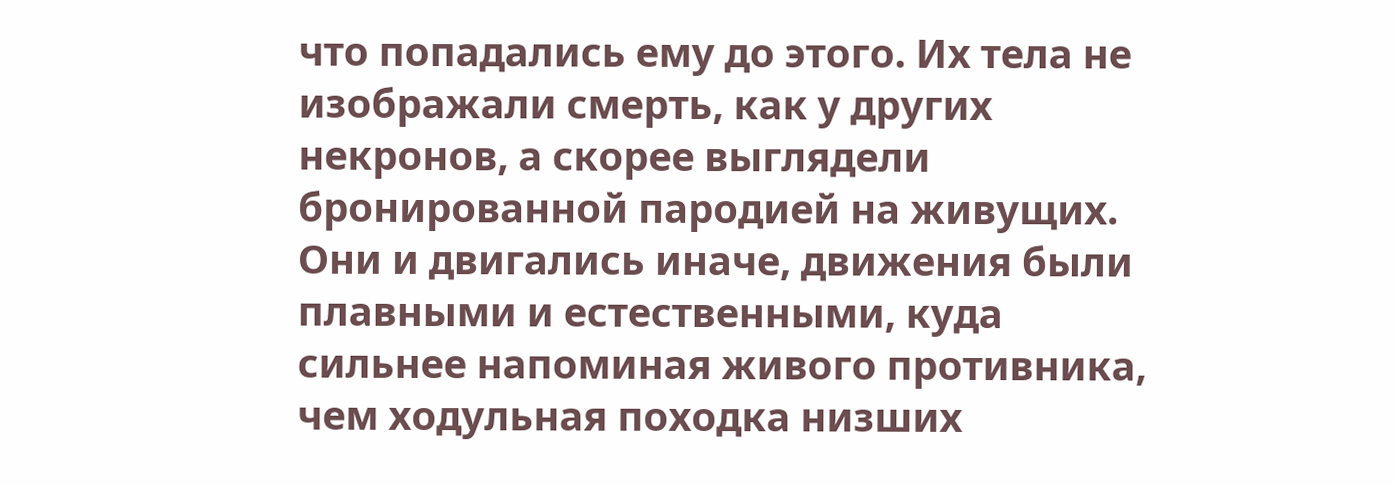что попадались ему до этого. Их тела не изображали смерть, как у других некронов, а скорее выглядели бронированной пародией на живущих. Они и двигались иначе, движения были плавными и естественными, куда сильнее напоминая живого противника, чем ходульная походка низших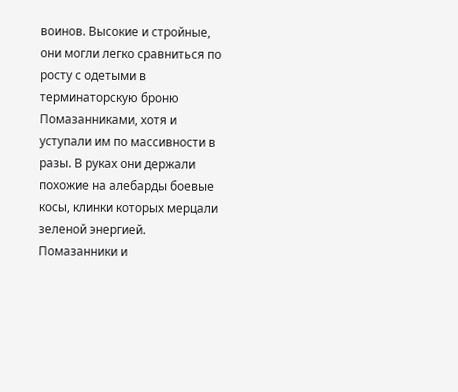воинов. Высокие и стройные, они могли легко сравниться по росту с одетыми в терминаторскую броню Помазанниками, хотя и уступали им по массивности в разы. В руках они держали похожие на алебарды боевые косы, клинки которых мерцали зеленой энергией.
Помазанники и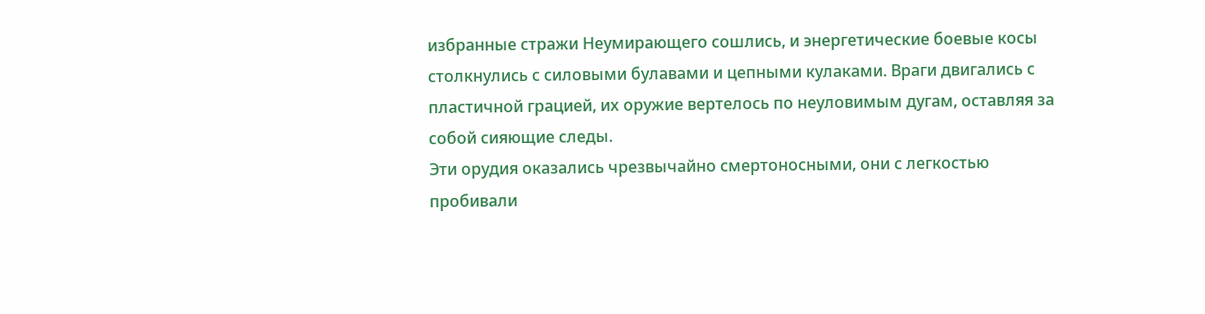избранные стражи Неумирающего сошлись, и энергетические боевые косы столкнулись с силовыми булавами и цепными кулаками. Враги двигались с пластичной грацией, их оружие вертелось по неуловимым дугам, оставляя за собой сияющие следы.
Эти орудия оказались чрезвычайно смертоносными, они с легкостью пробивали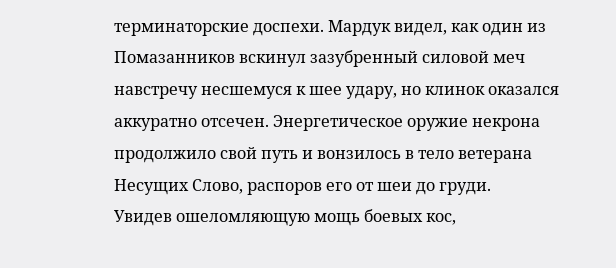терминаторские доспехи. Мардук видел, как один из Помазанников вскинул зазубренный силовой меч навстречу несшемуся к шее удару, но клинок оказался аккуратно отсечен. Энергетическое оружие некрона продолжило свой путь и вонзилось в тело ветерана Несущих Слово, распоров его от шеи до груди.
Увидев ошеломляющую мощь боевых кос,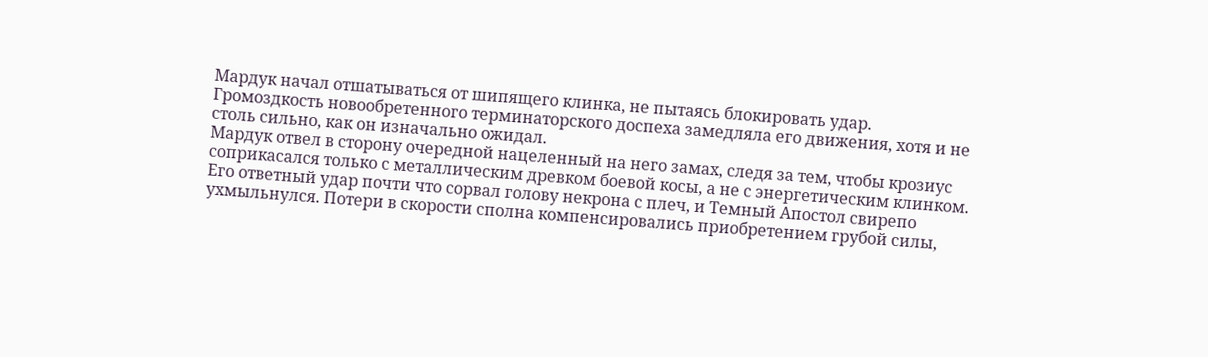Мардук начал отшатываться от шипящего клинка, не пытаясь блокировать удар. Громоздкость новообретенного терминаторского доспеха замедляла его движения, хотя и не столь сильно, как он изначально ожидал.
Мардук отвел в сторону очередной нацеленный на него замах, следя за тем, чтобы крозиус соприкасался только с металлическим древком боевой косы, а не с энергетическим клинком. Его ответный удар почти что сорвал голову некрона с плеч, и Темный Апостол свирепо ухмыльнулся. Потери в скорости сполна компенсировались приобретением грубой силы,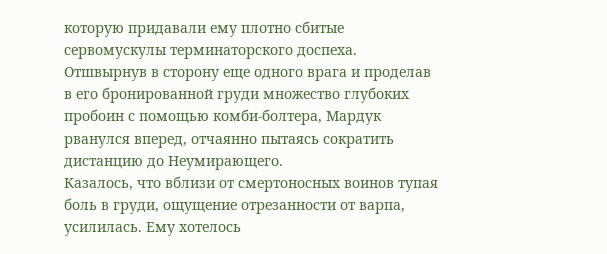которую придавали ему плотно сбитые сервомускулы терминаторского доспеха.
Отшвырнув в сторону еще одного врага и проделав в его бронированной груди множество глубоких пробоин с помощью комби-болтера, Мардук рванулся вперед, отчаянно пытаясь сократить дистанцию до Неумирающего.
Казалось, что вблизи от смертоносных воинов тупая боль в груди, ощущение отрезанности от варпа, усилилась. Ему хотелось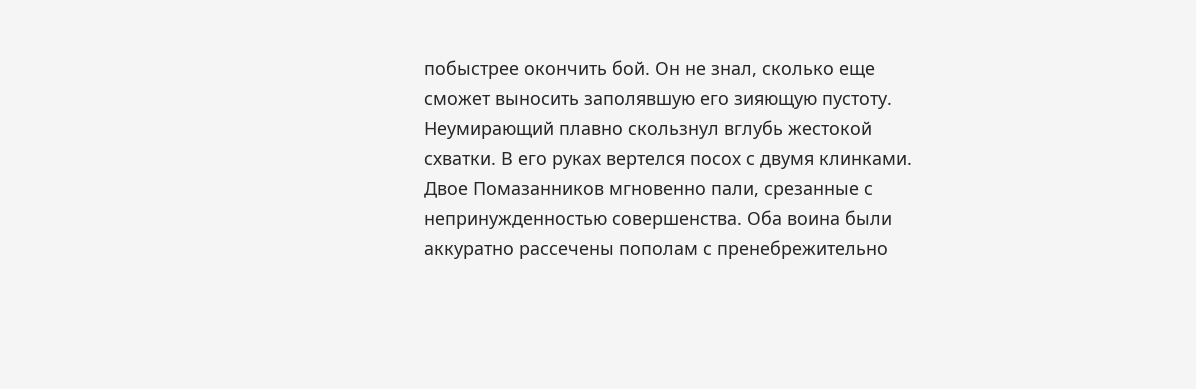побыстрее окончить бой. Он не знал, сколько еще сможет выносить заполявшую его зияющую пустоту.
Неумирающий плавно скользнул вглубь жестокой схватки. В его руках вертелся посох с двумя клинками. Двое Помазанников мгновенно пали, срезанные с непринужденностью совершенства. Оба воина были аккуратно рассечены пополам с пренебрежительно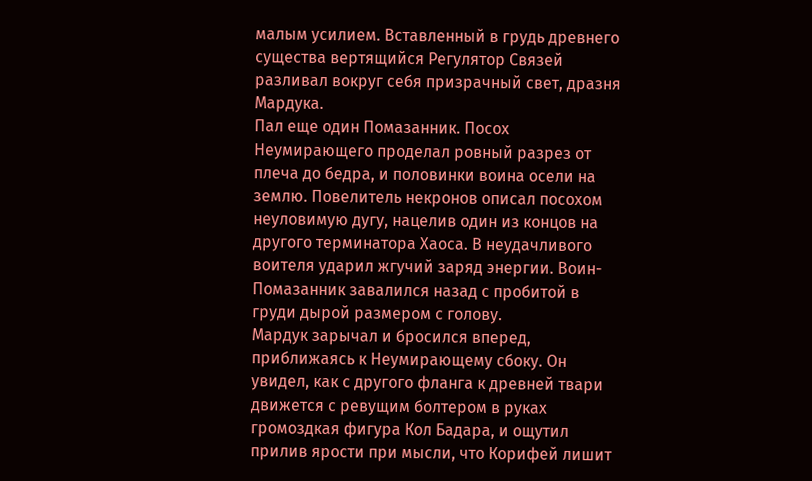малым усилием. Вставленный в грудь древнего существа вертящийся Регулятор Связей разливал вокруг себя призрачный свет, дразня Мардука.
Пал еще один Помазанник. Посох Неумирающего проделал ровный разрез от плеча до бедра, и половинки воина осели на землю. Повелитель некронов описал посохом неуловимую дугу, нацелив один из концов на другого терминатора Хаоса. В неудачливого воителя ударил жгучий заряд энергии. Воин-Помазанник завалился назад с пробитой в груди дырой размером с голову.
Мардук зарычал и бросился вперед, приближаясь к Неумирающему сбоку. Он увидел, как с другого фланга к древней твари движется с ревущим болтером в руках громоздкая фигура Кол Бадара, и ощутил прилив ярости при мысли, что Корифей лишит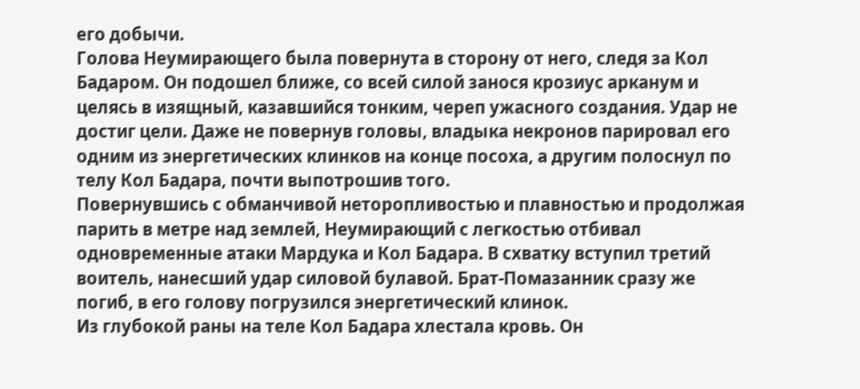его добычи.
Голова Неумирающего была повернута в сторону от него, следя за Кол Бадаром. Он подошел ближе, со всей силой занося крозиус арканум и целясь в изящный, казавшийся тонким, череп ужасного создания. Удар не достиг цели. Даже не повернув головы, владыка некронов парировал его одним из энергетических клинков на конце посоха, а другим полоснул по телу Кол Бадара, почти выпотрошив того.
Повернувшись с обманчивой неторопливостью и плавностью и продолжая парить в метре над землей, Неумирающий с легкостью отбивал одновременные атаки Мардука и Кол Бадара. В схватку вступил третий воитель, нанесший удар силовой булавой. Брат-Помазанник сразу же погиб, в его голову погрузился энергетический клинок.
Из глубокой раны на теле Кол Бадара хлестала кровь. Он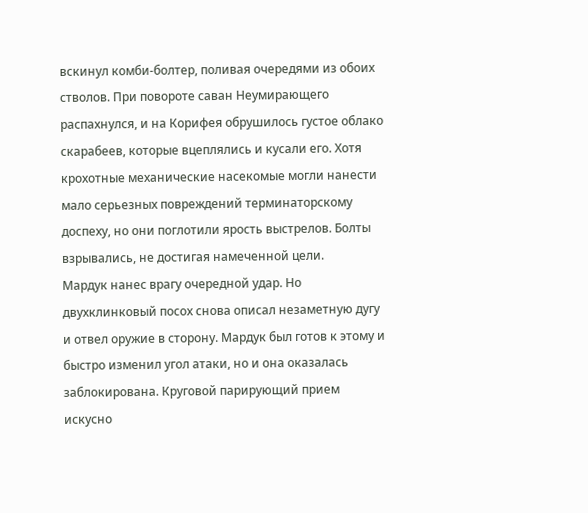вскинул комби-болтер, поливая очередями из обоих стволов. При повороте саван Неумирающего распахнулся, и на Корифея обрушилось густое облако скарабеев, которые вцеплялись и кусали его. Хотя крохотные механические насекомые могли нанести мало серьезных повреждений терминаторскому доспеху, но они поглотили ярость выстрелов. Болты взрывались, не достигая намеченной цели.
Мардук нанес врагу очередной удар. Но двухклинковый посох снова описал незаметную дугу и отвел оружие в сторону. Мардук был готов к этому и быстро изменил угол атаки, но и она оказалась заблокирована. Круговой парирующий прием искусно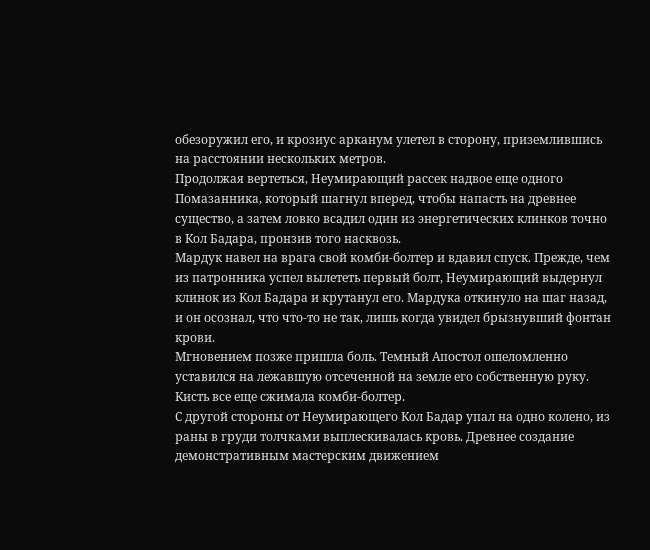обезоружил его, и крозиус арканум улетел в сторону, приземлившись на расстоянии нескольких метров.
Продолжая вертеться, Неумирающий рассек надвое еще одного Помазанника, который шагнул вперед, чтобы напасть на древнее существо, а затем ловко всадил один из энергетических клинков точно в Кол Бадара, пронзив того насквозь.
Мардук навел на врага свой комби-болтер и вдавил спуск. Прежде, чем из патронника успел вылететь первый болт, Неумирающий выдернул клинок из Кол Бадара и крутанул его. Мардука откинуло на шаг назад, и он осознал, что что-то не так, лишь когда увидел брызнувший фонтан крови.
Мгновением позже пришла боль. Темный Апостол ошеломленно уставился на лежавшую отсеченной на земле его собственную руку. Кисть все еще сжимала комби-болтер.
С другой стороны от Неумирающего Кол Бадар упал на одно колено, из раны в груди толчками выплескивалась кровь. Древнее создание демонстративным мастерским движением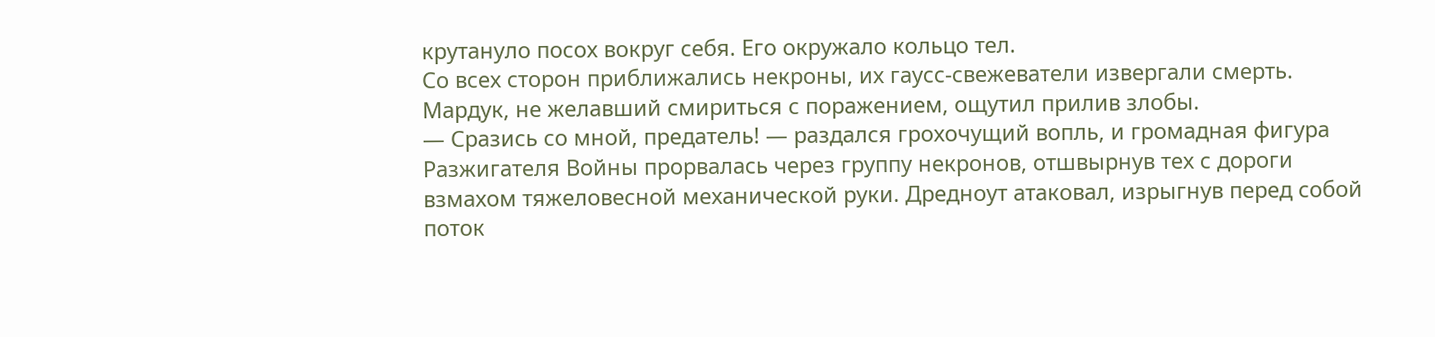крутануло посох вокруг себя. Его окружало кольцо тел.
Со всех сторон приближались некроны, их гаусс-свежеватели извергали смерть. Мардук, не желавший смириться с поражением, ощутил прилив злобы.
— Сразись со мной, предатель! — раздался грохочущий вопль, и громадная фигура Разжигателя Войны прорвалась через группу некронов, отшвырнув тех с дороги взмахом тяжеловесной механической руки. Дредноут атаковал, изрыгнув перед собой поток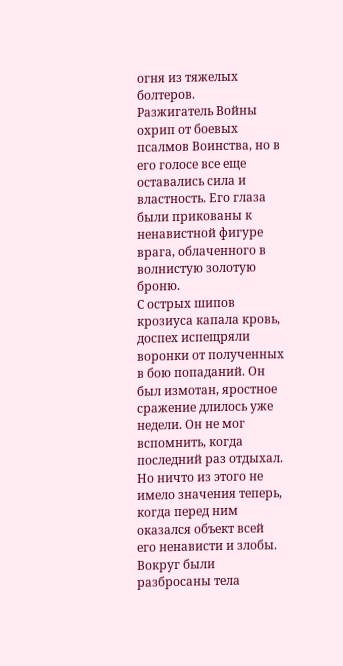огня из тяжелых болтеров.
Разжигатель Войны охрип от боевых псалмов Воинства, но в его голосе все еще оставались сила и властность. Его глаза были прикованы к ненавистной фигуре врага, облаченного в волнистую золотую броню.
С острых шипов крозиуса капала кровь, доспех испещряли воронки от полученных в бою попаданий. Он был измотан, яростное сражение длилось уже недели. Он не мог вспомнить, когда последний раз отдыхал. Но ничто из этого не имело значения теперь, когда перед ним оказался объект всей его ненависти и злобы.
Вокруг были разбросаны тела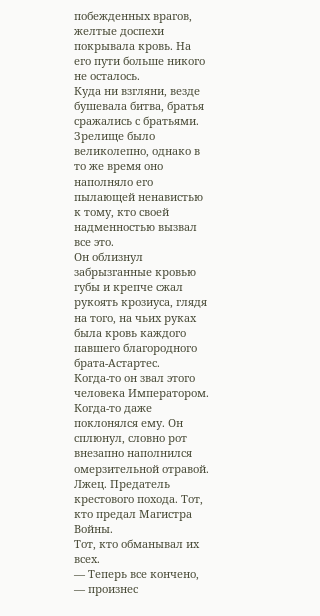побежденных врагов, желтые доспехи покрывала кровь. На его пути больше никого не осталось.
Куда ни взгляни, везде бушевала битва, братья сражались с братьями. Зрелище было великолепно, однако в то же время оно наполняло его пылающей ненавистью к тому, кто своей надменностью вызвал все это.
Он облизнул забрызганные кровью губы и крепче сжал рукоять крозиуса, глядя на того, на чьих руках была кровь каждого павшего благородного брата-Астартес.
Когда-то он звал этого человека Императором. Когда-то даже поклонялся ему. Он сплюнул, словно рот внезапно наполнился омерзительной отравой.
Лжец. Предатель крестового похода. Тот, кто предал Магистра Войны.
Тот, кто обманывал их всех.
— Теперь все кончено, — произнес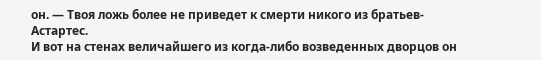он. — Твоя ложь более не приведет к смерти никого из братьев-Астартес.
И вот на стенах величайшего из когда-либо возведенных дворцов он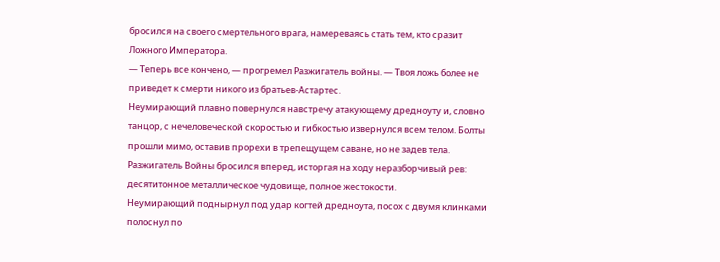бросился на своего смертельного врага, намереваясь стать тем, кто сразит Ложного Императора.
— Теперь все кончено, — прогремел Разжигатель войны. — Твоя ложь более не приведет к смерти никого из братьев-Астартес.
Неумирающий плавно повернулся навстречу атакующему дредноуту и, словно танцор, с нечеловеческой скоростью и гибкостью извернулся всем телом. Болты прошли мимо, оставив прорехи в трепещущем саване, но не задев тела.
Разжигатель Войны бросился вперед, исторгая на ходу неразборчивый рев: десятитонное металлическое чудовище, полное жестокости.
Неумирающий поднырнул под удар когтей дредноута, посох с двумя клинками полоснул по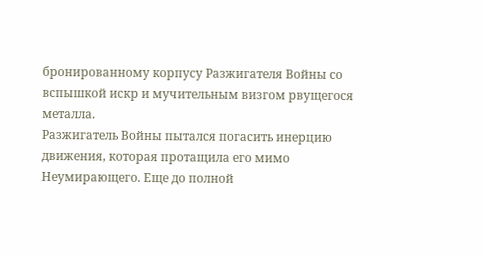бронированному корпусу Разжигателя Войны со вспышкой искр и мучительным визгом рвущегося металла.
Разжигатель Войны пытался погасить инерцию движения, которая протащила его мимо Неумирающего. Еще до полной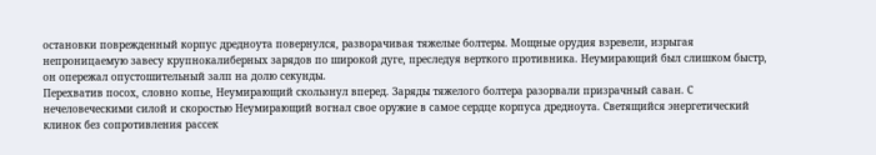остановки поврежденный корпус дредноута повернулся, разворачивая тяжелые болтеры. Мощные орудия взревели, изрыгая непроницаемую завесу крупнокалиберных зарядов по широкой дуге, преследуя верткого противника. Неумирающий был слишком быстр, он опережал опустошительный залп на долю секунды.
Перехватив посох, словно копье, Неумирающий скользнул вперед. Заряды тяжелого болтера разорвали призрачный саван. С нечеловеческими силой и скоростью Неумирающий вогнал свое оружие в самое сердце корпуса дредноута. Светящийся энергетический клинок без сопротивления рассек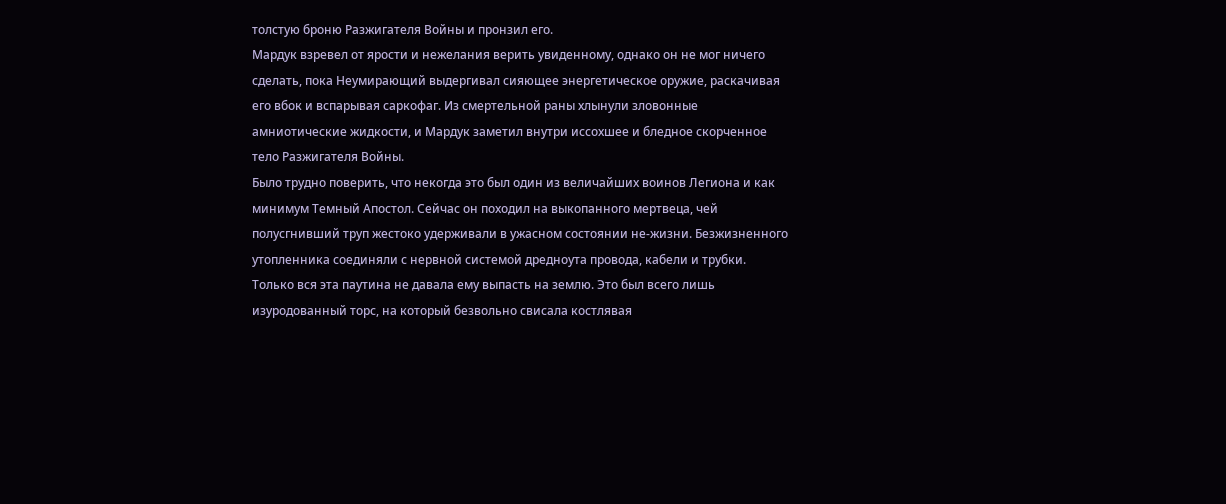толстую броню Разжигателя Войны и пронзил его.
Мардук взревел от ярости и нежелания верить увиденному, однако он не мог ничего сделать, пока Неумирающий выдергивал сияющее энергетическое оружие, раскачивая его вбок и вспарывая саркофаг. Из смертельной раны хлынули зловонные амниотические жидкости, и Мардук заметил внутри иссохшее и бледное скорченное тело Разжигателя Войны.
Было трудно поверить, что некогда это был один из величайших воинов Легиона и как минимум Темный Апостол. Сейчас он походил на выкопанного мертвеца, чей полусгнивший труп жестоко удерживали в ужасном состоянии не-жизни. Безжизненного утопленника соединяли с нервной системой дредноута провода, кабели и трубки. Только вся эта паутина не давала ему выпасть на землю. Это был всего лишь изуродованный торс, на который безвольно свисала костлявая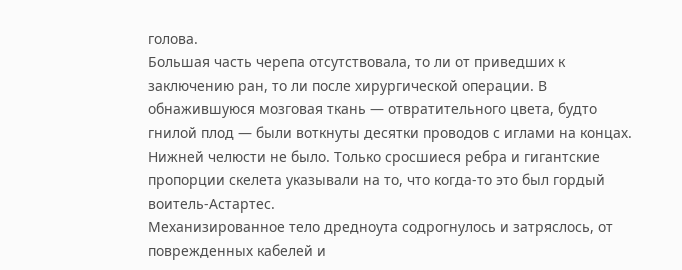голова.
Большая часть черепа отсутствовала, то ли от приведших к заключению ран, то ли после хирургической операции. В обнажившуюся мозговая ткань — отвратительного цвета, будто гнилой плод — были воткнуты десятки проводов с иглами на концах. Нижней челюсти не было. Только сросшиеся ребра и гигантские пропорции скелета указывали на то, что когда-то это был гордый воитель-Астартес.
Механизированное тело дредноута содрогнулось и затряслось, от поврежденных кабелей и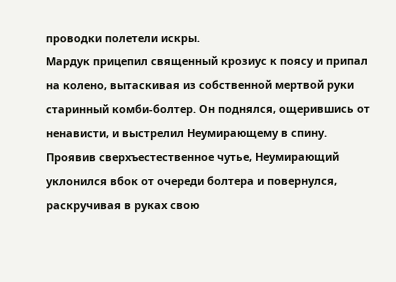проводки полетели искры.
Мардук прицепил священный крозиус к поясу и припал на колено, вытаскивая из собственной мертвой руки старинный комби-болтер. Он поднялся, ощерившись от ненависти, и выстрелил Неумирающему в спину.
Проявив сверхъестественное чутье, Неумирающий уклонился вбок от очереди болтера и повернулся, раскручивая в руках свою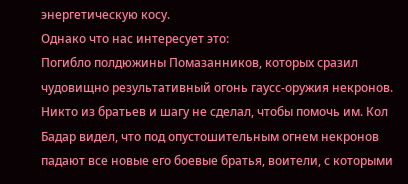энергетическую косу.
Однако что нас интересует это:
Погибло полдюжины Помазанников, которых сразил чудовищно результативный огонь гаусс-оружия некронов. Никто из братьев и шагу не сделал, чтобы помочь им. Кол Бадар видел, что под опустошительным огнем некронов падают все новые его боевые братья, воители, с которыми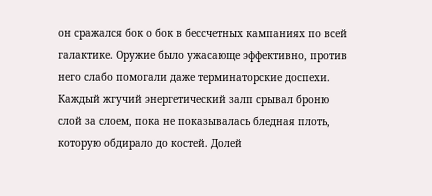он сражался бок о бок в бессчетных кампаниях по всей галактике. Оружие было ужасающе эффективно, против него слабо помогали даже терминаторские доспехи. Каждый жгучий энергетический залп срывал броню слой за слоем, пока не показывалась бледная плоть, которую обдирало до костей. Долей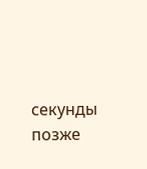секунды позже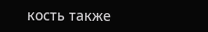кость также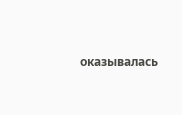оказывалась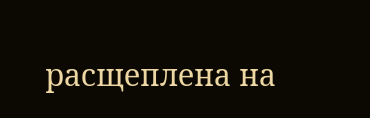расщеплена на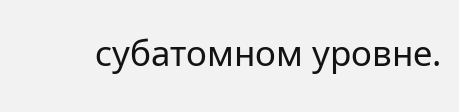субатомном уровне.